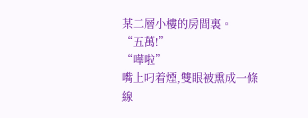某二層小樓的房間裏。
“五萬!”
“嘩啦”
嘴上叼着煙,雙眼被熏成一條線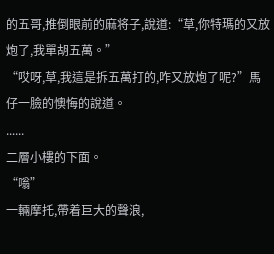的五哥,推倒眼前的麻将子,說道:“草,你特瑪的又放炮了,我單胡五萬。”
“哎呀,草,我這是拆五萬打的,咋又放炮了呢?”馬仔一臉的懊悔的說道。
......
二層小樓的下面。
“嗡”
一輛摩托,帶着巨大的聲浪,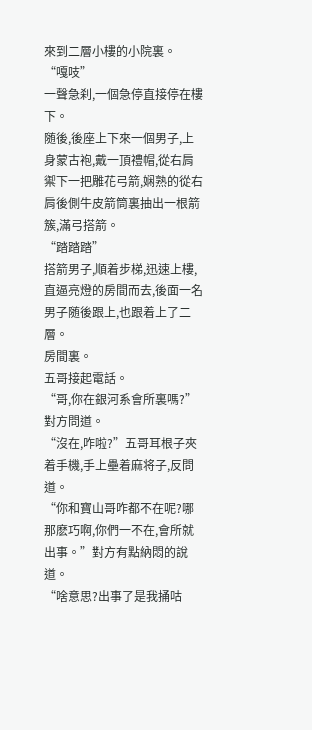來到二層小樓的小院裏。
“嘎吱”
一聲急刹,一個急停直接停在樓下。
随後,後座上下來一個男子,上身蒙古袍,戴一頂禮帽,從右肩禦下一把雕花弓箭,娴熟的從右肩後側牛皮箭筒裏抽出一根箭簇,滿弓搭箭。
“踏踏踏”
搭箭男子,順着步梯,迅速上樓,直逼亮燈的房間而去,後面一名男子随後跟上,也跟着上了二層。
房間裏。
五哥接起電話。
“哥,你在銀河系會所裏嗎?”對方問道。
“沒在,咋啦?”五哥耳根子夾着手機,手上壘着麻将子,反問道。
“你和寶山哥咋都不在呢?哪那麽巧啊,你們一不在,會所就出事。”對方有點納悶的說道。
“啥意思?出事了是我捅咕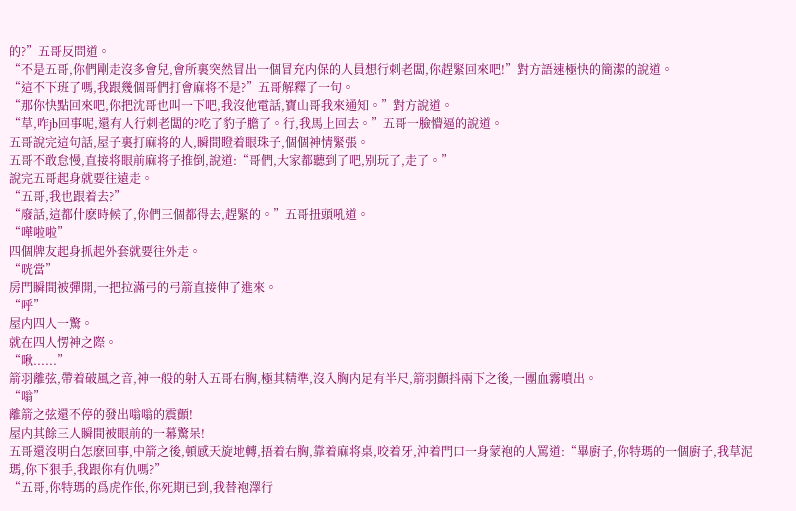的?”五哥反問道。
“不是五哥,你們剛走沒多會兒,會所裏突然冒出一個冒充内保的人員想行刺老闆,你趕緊回來吧!”對方語速極快的簡潔的說道。
“這不下班了嗎,我跟幾個哥們打會麻将不是?”五哥解釋了一句。
“那你快點回來吧,你把沈哥也叫一下吧,我沒他電話,寶山哥我來通知。”對方說道。
“草,咋jb回事呢,還有人行刺老闆的?吃了豹子膽了。行,我馬上回去。”五哥一臉懵逼的說道。
五哥說完這句話,屋子裏打麻将的人,瞬間瞪着眼珠子,個個神情緊張。
五哥不敢怠慢,直接将眼前麻将子推倒,說道:“哥們,大家都聽到了吧,别玩了,走了。”
說完五哥起身就要往遠走。
“五哥,我也跟着去?”
“廢話,這都什麽時候了,你們三個都得去,趕緊的。”五哥扭頭吼道。
“嘩啦啦”
四個牌友起身抓起外套就要往外走。
“咣當”
房門瞬間被彈開,一把拉滿弓的弓箭直接伸了進來。
“呼”
屋内四人一驚。
就在四人愣神之際。
“啾......”
箭羽離弦,帶着破風之音,神一般的射入五哥右胸,極其精準,沒入胸内足有半尺,箭羽顫抖兩下之後,一團血霧噴出。
“嗡”
離箭之弦還不停的發出嗡嗡的震顫!
屋内其餘三人瞬間被眼前的一幕驚呆!
五哥還沒明白怎麽回事,中箭之後,頓感天旋地轉,捂着右胸,靠着麻将桌,咬着牙,沖着門口一身蒙袍的人罵道:“畢廚子,你特瑪的一個廚子,我草泥瑪,你下狠手,我跟你有仇嗎?”
“五哥,你特瑪的爲虎作伥,你死期已到,我替袍澤行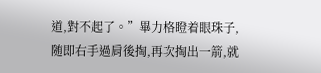道,對不起了。”畢力格瞪着眼珠子,随即右手過肩後掏,再次掏出一箭,就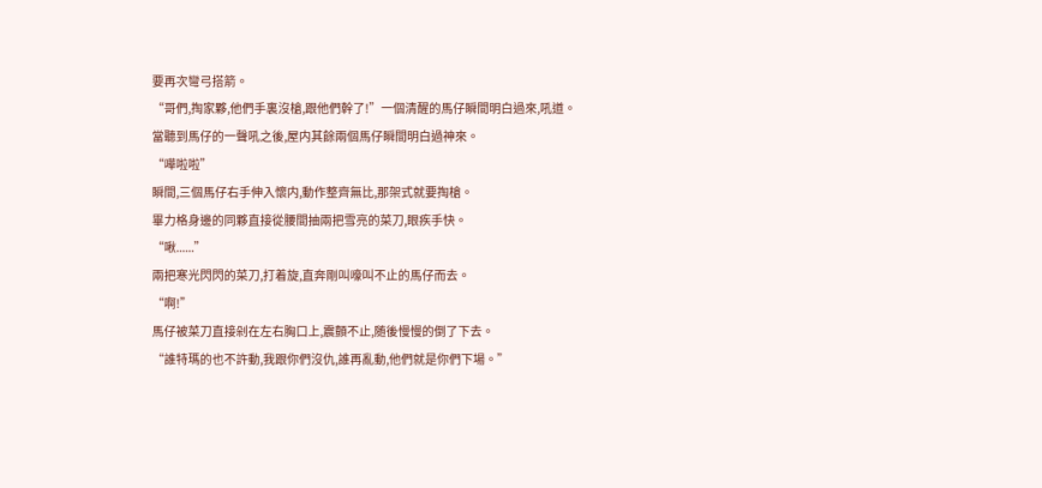要再次彎弓搭箭。
“哥們,掏家夥,他們手裏沒槍,跟他們幹了!”一個清醒的馬仔瞬間明白過來,吼道。
當聽到馬仔的一聲吼之後,屋内其餘兩個馬仔瞬間明白過神來。
“嘩啦啦”
瞬間,三個馬仔右手伸入懷内,動作整齊無比,那架式就要掏槍。
畢力格身邊的同夥直接從腰間抽兩把雪亮的菜刀,眼疾手快。
“啾......”
兩把寒光閃閃的菜刀,打着旋,直奔剛叫嚎叫不止的馬仔而去。
“啊!”
馬仔被菜刀直接剁在左右胸口上,震顫不止,随後慢慢的倒了下去。
“誰特瑪的也不許動,我跟你們沒仇,誰再亂動,他們就是你們下場。”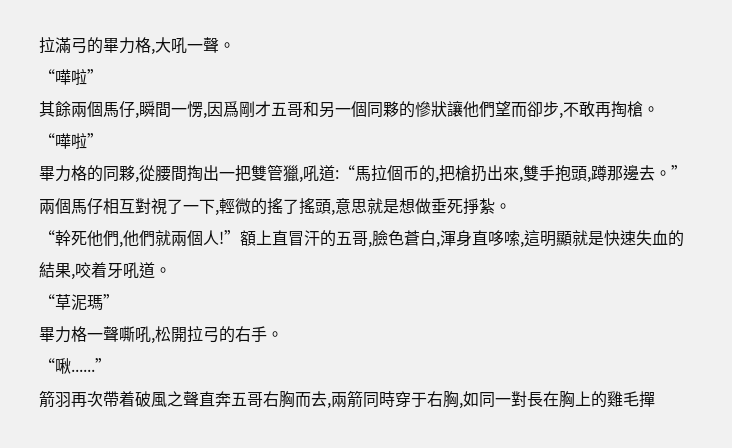拉滿弓的畢力格,大吼一聲。
“嘩啦”
其餘兩個馬仔,瞬間一愣,因爲剛才五哥和另一個同夥的慘狀讓他們望而卻步,不敢再掏槍。
“嘩啦”
畢力格的同夥,從腰間掏出一把雙管獵,吼道:“馬拉個币的,把槍扔出來,雙手抱頭,蹲那邊去。”
兩個馬仔相互對視了一下,輕微的搖了搖頭,意思就是想做垂死掙紮。
“幹死他們,他們就兩個人!”額上直冒汗的五哥,臉色蒼白,渾身直哆嗦,這明顯就是快速失血的結果,咬着牙吼道。
“草泥瑪”
畢力格一聲嘶吼,松開拉弓的右手。
“啾......”
箭羽再次帶着破風之聲直奔五哥右胸而去,兩箭同時穿于右胸,如同一對長在胸上的雞毛撣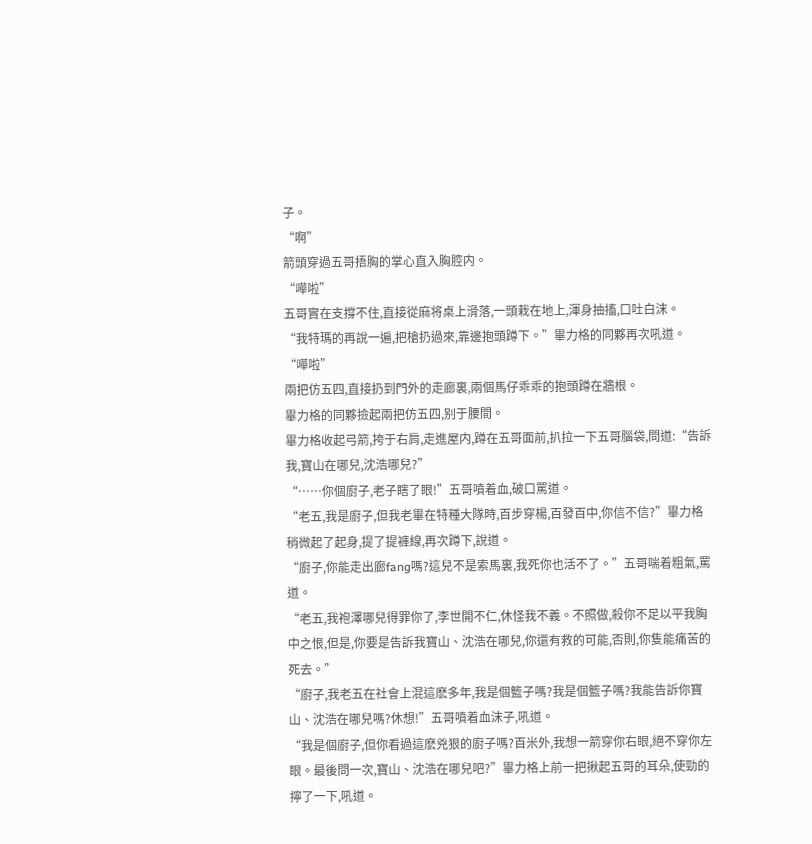子。
“啊”
箭頭穿過五哥捂胸的掌心直入胸腔内。
“嘩啦”
五哥實在支撐不住,直接從麻将桌上滑落,一頭栽在地上,渾身抽搐,口吐白沫。
“我特瑪的再說一遍,把槍扔過來,靠邊抱頭蹲下。”畢力格的同夥再次吼道。
“嘩啦”
兩把仿五四,直接扔到門外的走廊裏,兩個馬仔乖乖的抱頭蹲在牆根。
畢力格的同夥撿起兩把仿五四,别于腰間。
畢力格收起弓箭,挎于右肩,走進屋内,蹲在五哥面前,扒拉一下五哥腦袋,問道:“告訴我,寶山在哪兒,沈浩哪兒?”
“……你個廚子,老子瞎了眼!”五哥噴着血,破口罵道。
“老五,我是廚子,但我老畢在特種大隊時,百步穿楊,百發百中,你信不信?”畢力格稍微起了起身,提了提褲線,再次蹲下,說道。
“廚子,你能走出廊fang嗎?這兒不是索馬裏,我死你也活不了。”五哥喘着粗氣,罵道。
“老五,我袍澤哪兒得罪你了,李世開不仁,休怪我不義。不照做,殺你不足以平我胸中之恨,但是,你要是告訴我寶山、沈浩在哪兒,你還有救的可能,否則,你隻能痛苦的死去。”
“廚子,我老五在社會上混這麽多年,我是個籃子嗎?我是個籃子嗎?我能告訴你寶山、沈浩在哪兒嗎?休想!”五哥噴着血沫子,吼道。
“我是個廚子,但你看過這麽兇狠的廚子嗎?百米外,我想一箭穿你右眼,絕不穿你左眼。最後問一次,寶山、沈浩在哪兒吧?”畢力格上前一把揪起五哥的耳朵,使勁的擰了一下,吼道。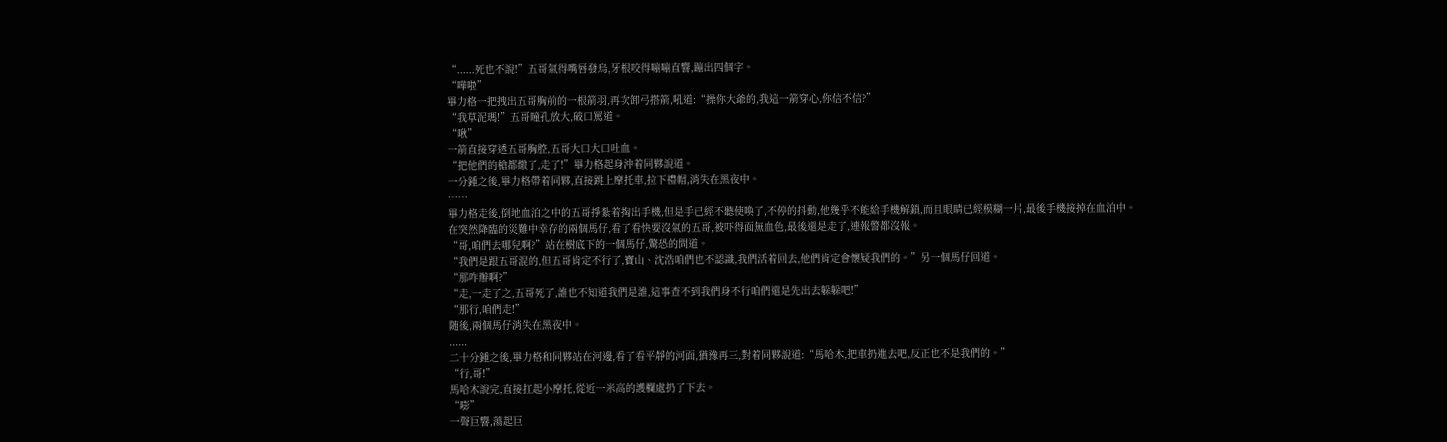“......死也不說!”五哥氣得嘴唇發烏,牙根咬得嘣嘣直響,蹦出四個字。
“嘩啦”
畢力格一把拽出五哥胸前的一根箭羽,再次卸弓搭箭,吼道:“操你大爺的,我這一箭穿心,你信不信?”
“我草泥瑪!”五哥瞳孔放大,破口罵道。
“啾”
一箭直接穿透五哥胸腔,五哥大口大口吐血。
“把他們的槍都繳了,走了!”畢力格起身沖着同夥說道。
一分鍾之後,畢力格帶着同夥,直接跳上摩托車,拉下禮帽,消失在黑夜中。
……
畢力格走後,倒地血泊之中的五哥掙紮着掏出手機,但是手已經不聽使喚了,不停的抖動,他幾乎不能給手機解鎖,而且眼睛已經模糊一片,最後手機接掉在血泊中。
在突然降臨的災難中幸存的兩個馬仔,看了看快要沒氣的五哥,被吓得面無血色,最後還是走了,連報警都沒報。
“哥,咱們去哪兒啊?”站在樹底下的一個馬仔,驚恐的問道。
“我們是跟五哥混的,但五哥肯定不行了,寶山、沈浩咱們也不認識,我們活着回去,他們肯定會懷疑我們的。”另一個馬仔回道。
“那咋辦啊?”
“走,一走了之,五哥死了,誰也不知道我們是誰,這事查不到我們身不行咱們還是先出去躲躲吧!”
“那行,咱們走!”
随後,兩個馬仔消失在黑夜中。
......
二十分鍾之後,畢力格和同夥站在河邊,看了看平靜的河面,猶豫再三,對着同夥說道:“馬哈木,把車扔進去吧,反正也不是我們的。”
“行,哥!”
馬哈木說完,直接扛起小摩托,從近一米高的護欄處扔了下去。
“嘭”
一聲巨響,蕩起巨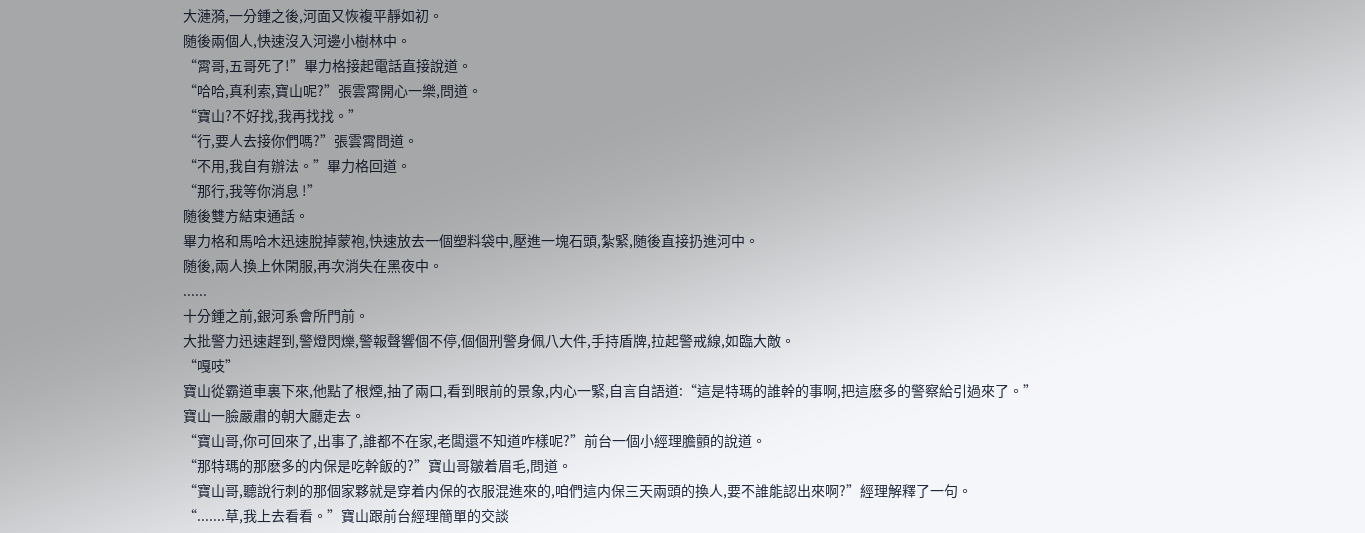大漣漪,一分鍾之後,河面又恢複平靜如初。
随後兩個人,快速沒入河邊小樹林中。
“霄哥,五哥死了!”畢力格接起電話直接說道。
“哈哈,真利索,寶山呢?”張雲霄開心一樂,問道。
“寶山?不好找,我再找找。”
“行,要人去接你們嗎?”張雲霄問道。
“不用,我自有辦法。”畢力格回道。
“那行,我等你消息 !”
随後雙方結束通話。
畢力格和馬哈木迅速脫掉蒙袍,快速放去一個塑料袋中,壓進一塊石頭,紮緊,随後直接扔進河中。
随後,兩人換上休閑服,再次消失在黑夜中。
......
十分鍾之前,銀河系會所門前。
大批警力迅速趕到,警燈閃爍,警報聲響個不停,個個刑警身佩八大件,手持盾牌,拉起警戒線,如臨大敵。
“嘎吱”
寶山從霸道車裏下來,他點了根煙,抽了兩口,看到眼前的景象,内心一緊,自言自語道:“這是特瑪的誰幹的事啊,把這麽多的警察給引過來了。”
寶山一臉嚴肅的朝大廳走去。
“寶山哥,你可回來了,出事了,誰都不在家,老闆還不知道咋樣呢?”前台一個小經理膽顫的說道。
“那特瑪的那麽多的内保是吃幹飯的?”寶山哥皺着眉毛,問道。
“寶山哥,聽說行刺的那個家夥就是穿着内保的衣服混進來的,咱們這内保三天兩頭的換人,要不誰能認出來啊?”經理解釋了一句。
“.......草,我上去看看。”寶山跟前台經理簡單的交談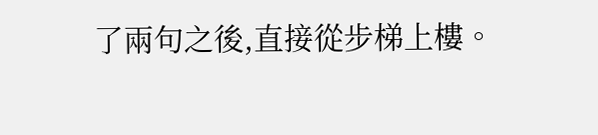了兩句之後,直接從步梯上樓。